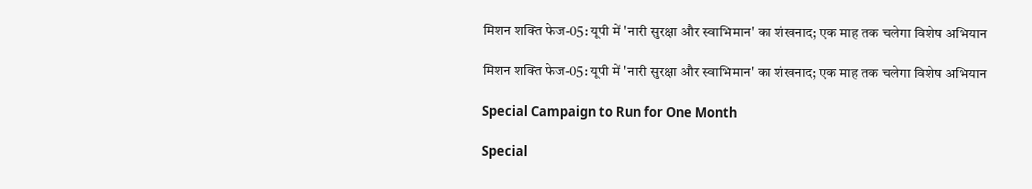मिशन शक्ति फेज-05: यूपी में 'नारी सुरक्षा और स्वाभिमान' का शंखनाद; एक माह तक चलेगा विशेष अभियान

मिशन शक्ति फेज-05: यूपी में 'नारी सुरक्षा और स्वाभिमान' का शंखनाद; एक माह तक चलेगा विशेष अभियान

Special Campaign to Run for One Month

Special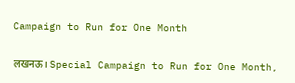Campaign to Run for One Month

लखनऊ। Special Campaign to Run for One Month,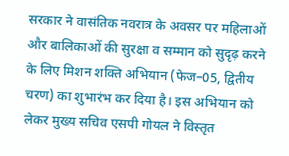सरकार ने वासंतिक नवरात्र के अवसर पर महिलाओं और बालिकाओं की सुरक्षा व सम्मान को सुदृढ़ करने के लिए मिशन शक्ति अभियान (फेज–05, द्वितीय चरण) का शुभारंभ कर दिया है। इस अभियान को लेकर मुख्य सचिव एसपी गोयल ने विस्तृत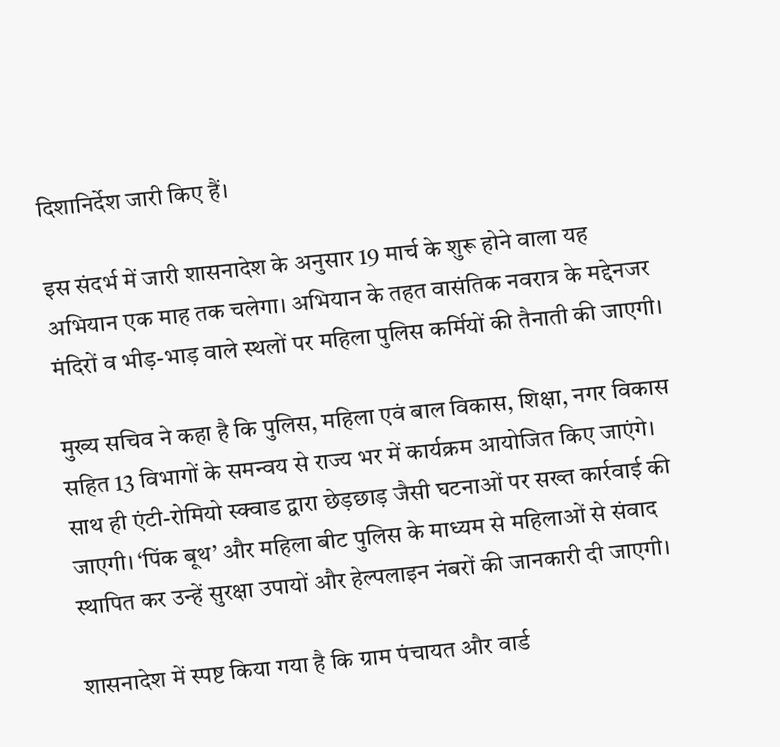दिशानिर्देश जारी किए हैं।

इस संदर्भ में जारी शासनादेश के अनुसार 19 मार्च के शुरू होने वाला यह अभियान एक माह तक चलेगा। अभियान के तहत वासंतिक नवरात्र के मद्देनजर मंदिरों व भीड़-भाड़ वाले स्थलों पर महिला पुलिस कर्मियों की तैनाती की जाएगी।

मुख्य सचिव ने कहा है कि पुलिस, महिला एवं बाल विकास, शिक्षा, नगर विकास सहित 13 विभागों के समन्वय से राज्य भर में कार्यक्रम आयोजित किए जाएंगे। साथ ही एंटी-रोमियो स्क्वाड द्वारा छेड़छाड़ जैसी घटनाओं पर सख्त कार्रवाई की जाएगी। ‘पिंक बूथ’ और महिला बीट पुलिस के माध्यम से महिलाओं से संवाद स्थापित कर उन्हें सुरक्षा उपायों और हेल्पलाइन नंबरों की जानकारी दी जाएगी।

शासनादेश में स्पष्ट किया गया है कि ग्राम पंचायत और वार्ड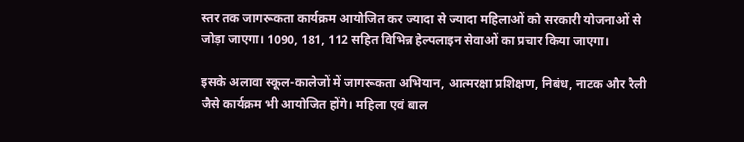स्तर तक जागरूकता कार्यक्रम आयोजित कर ज्यादा से ज्यादा महिलाओं को सरकारी योजनाओं से जोड़ा जाएगा। 1090, 181, 112 सहित विभिन्न हेल्पलाइन सेवाओं का प्रचार किया जाएगा।

इसके अलावा स्कूल-कालेजों में जागरूकता अभियान, आत्मरक्षा प्रशिक्षण, निबंध, नाटक और रैली जैसे कार्यक्रम भी आयोजित होंगे। महिला एवं बाल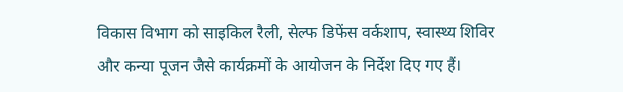विकास विभाग को साइकिल रैली, सेल्फ डिफेंस वर्कशाप, स्वास्थ्य शिविर और कन्या पूजन जैसे कार्यक्रमों के आयोजन के निर्देश दिए गए हैं।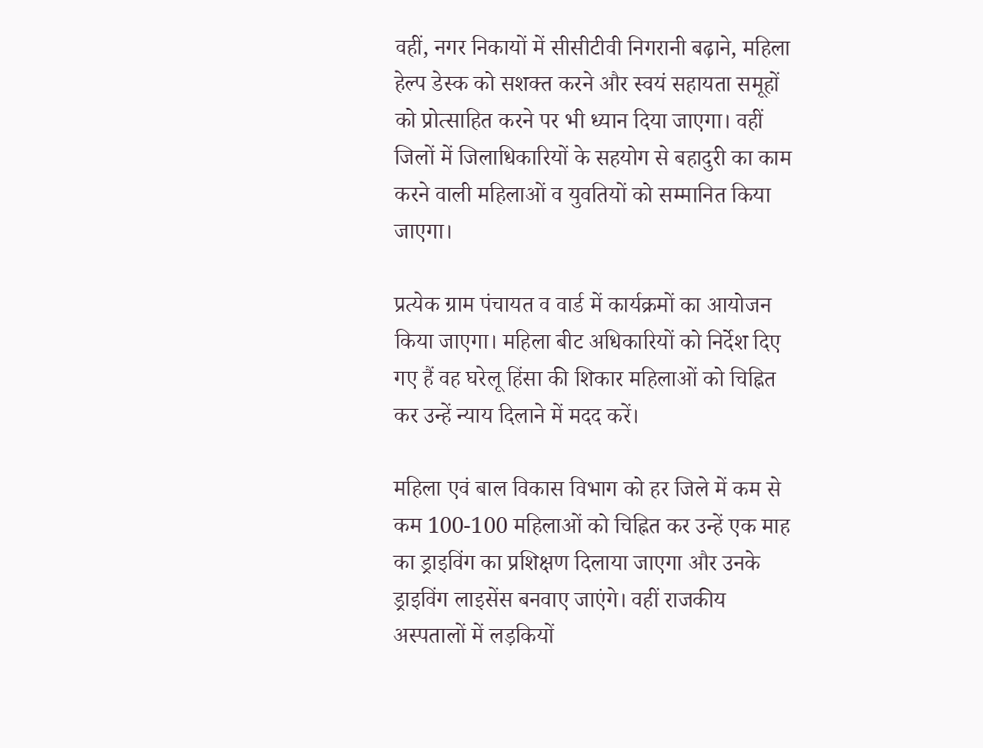वहीं, नगर निकायों में सीसीटीवी निगरानी बढ़ाने, महिला हेल्प डेस्क को सशक्त करने और स्वयं सहायता समूहों को प्रोत्साहित करने पर भी ध्यान दिया जाएगा। वहीं जिलों में जिलाधिकारियों के सहयोग से बहादुरी का काम करने वाली महिलाओं व युवतियों को सम्मानित किया जाएगा।

प्रत्येक ग्राम पंचायत व वार्ड में कार्यक्रमों का आयोजन किया जाएगा। महिला बीट अधिकारियों को निर्देश दिए गए हैं वह घरेलू हिंसा की शिकार महिलाओं को चिह्नित कर उन्हें न्याय दिलाने में मदद करें।

महिला एवं बाल विकास विभाग को हर जिले में कम से कम 100-100 महिलाओं को चिह्नित कर उन्हें एक माह का ड्राइविंग का प्रशिक्षण दिलाया जाएगा और उनके ड्राइविंग लाइसेंस बनवाए जाएंगे। वहीं राजकीय अस्पतालों में लड़कियों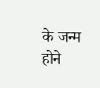के जन्म होने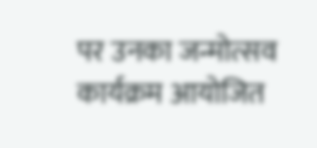पर उनका जन्मोत्सव कार्यक्रम आयोजित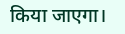किया जाएगा।